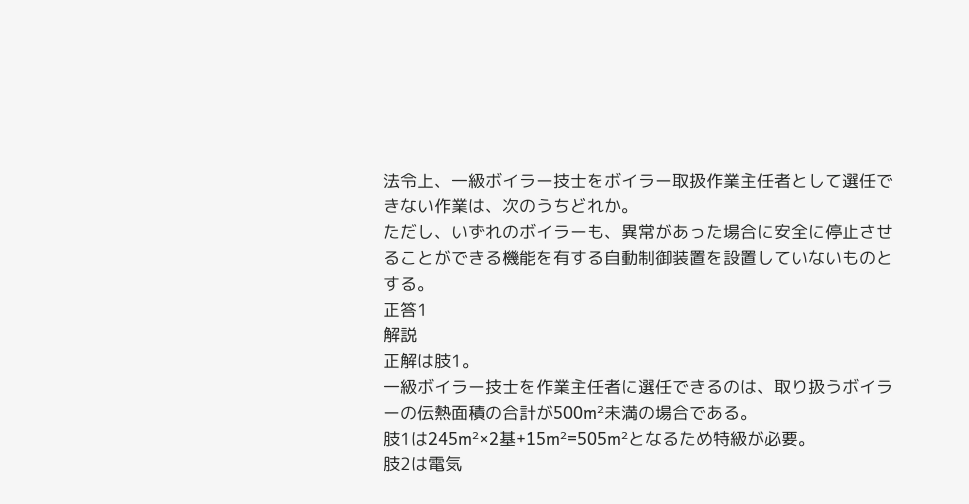法令上、一級ボイラー技士をボイラー取扱作業主任者として選任できない作業は、次のうちどれか。
ただし、いずれのボイラーも、異常があった場合に安全に停止させることができる機能を有する自動制御装置を設置していないものとする。
正答1
解説
正解は肢1。
一級ボイラー技士を作業主任者に選任できるのは、取り扱うボイラーの伝熱面積の合計が500m²未満の場合である。
肢1は245m²×2基+15m²=505m²となるため特級が必要。
肢2は電気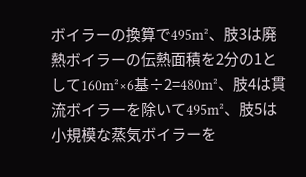ボイラーの換算で495m²、肢3は廃熱ボイラーの伝熱面積を2分の1として160m²×6基÷2=480m²、肢4は貫流ボイラーを除いて495m²、肢5は小規模な蒸気ボイラーを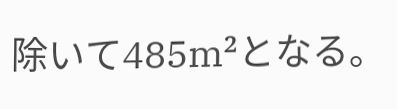除いて485m²となる。